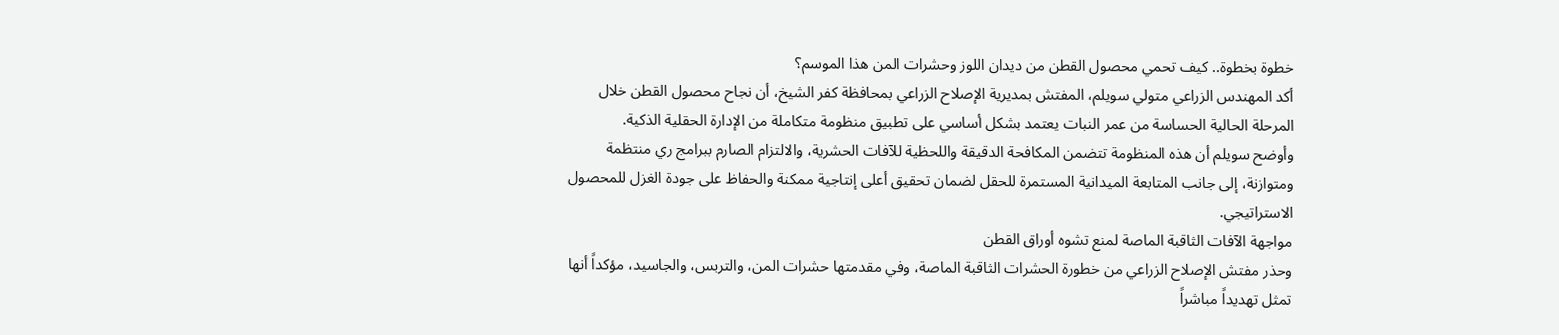خطوة بخطوة.. كيف تحمي محصول القطن من ديدان اللوز وحشرات المن هذا الموسم؟
أكد المهندس الزراعي متولي سويلم، المفتش بمديرية الإصلاح الزراعي بمحافظة كفر الشيخ، أن نجاح محصول القطن خلال المرحلة الحالية الحساسة من عمر النبات يعتمد بشكل أساسي على تطبيق منظومة متكاملة من الإدارة الحقلية الذكية.
وأوضح سويلم أن هذه المنظومة تتضمن المكافحة الدقيقة واللحظية للآفات الحشرية، والالتزام الصارم ببرامج ري منتظمة ومتوازنة، إلى جانب المتابعة الميدانية المستمرة للحقل لضمان تحقيق أعلى إنتاجية ممكنة والحفاظ على جودة الغزل للمحصول الاستراتيجي.
مواجهة الآفات الثاقبة الماصة لمنع تشوه أوراق القطن
وحذر مفتش الإصلاح الزراعي من خطورة الحشرات الثاقبة الماصة، وفي مقدمتها حشرات المن، والتربس، والجاسيد، مؤكداً أنها تمثل تهديداً مباشراً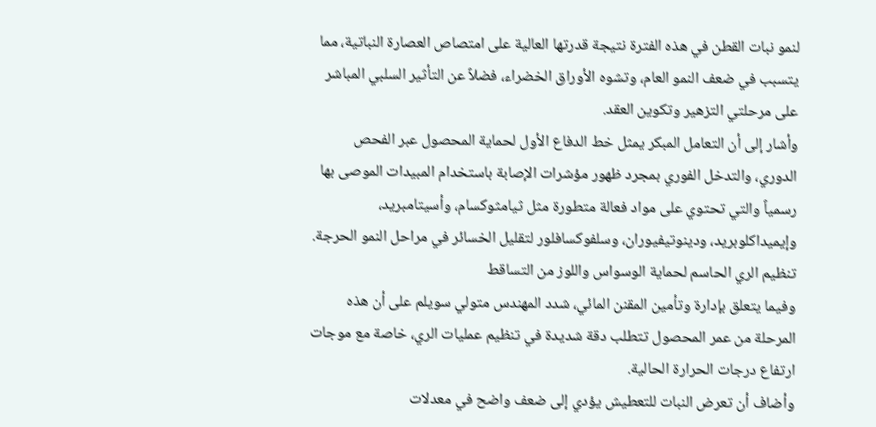لنمو نبات القطن في هذه الفترة نتيجة قدرتها العالية على امتصاص العصارة النباتية، مما يتسبب في ضعف النمو العام، وتشوه الأوراق الخضراء، فضلاً عن التأثير السلبي المباشر على مرحلتي التزهير وتكوين العقد.
وأشار إلى أن التعامل المبكر يمثل خط الدفاع الأول لحماية المحصول عبر الفحص الدوري، والتدخل الفوري بمجرد ظهور مؤشرات الإصابة باستخدام المبيدات الموصى بها رسمياً والتي تحتوي على مواد فعالة متطورة مثل ثيامثوكسام، وأسيتامبريد، وإيميداكلوبريد، ودينوتيفيوران، وسلفوكسافلور لتقليل الخسائر في مراحل النمو الحرجة.
تنظيم الري الحاسم لحماية الوسواس واللوز من التساقط
وفيما يتعلق بإدارة وتأمين المقنن المائي، شدد المهندس متولي سويلم على أن هذه المرحلة من عمر المحصول تتطلب دقة شديدة في تنظيم عمليات الري، خاصة مع موجات ارتفاع درجات الحرارة الحالية.
وأضاف أن تعرض النبات للتعطيش يؤدي إلى ضعف واضح في معدلات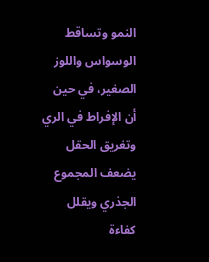النمو وتساقط الوسواس واللوز الصغير، في حين أن الإفراط في الري وتغريق الحقل يضعف المجموع الجذري ويقلل كفاءة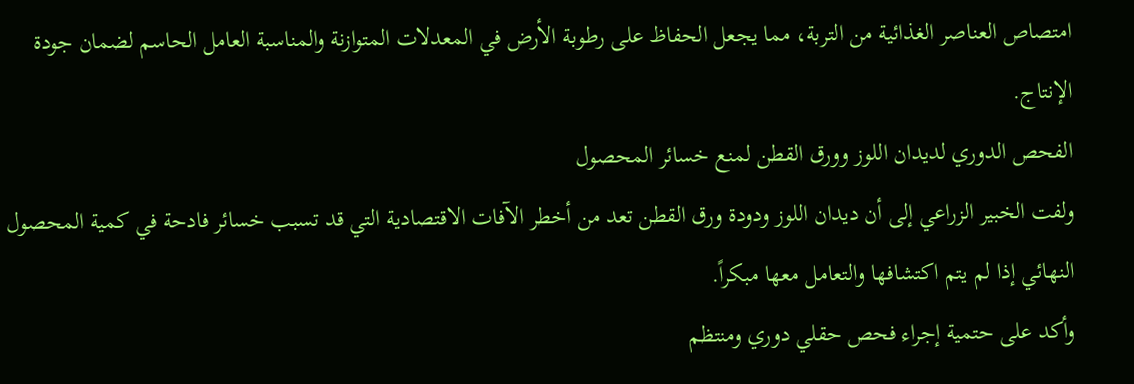امتصاص العناصر الغذائية من التربة، مما يجعل الحفاظ على رطوبة الأرض في المعدلات المتوازنة والمناسبة العامل الحاسم لضمان جودة الإنتاج.
الفحص الدوري لديدان اللوز وورق القطن لمنع خسائر المحصول
ولفت الخبير الزراعي إلى أن ديدان اللوز ودودة ورق القطن تعد من أخطر الآفات الاقتصادية التي قد تسبب خسائر فادحة في كمية المحصول النهائي إذا لم يتم اكتشافها والتعامل معها مبكراً.
وأكد على حتمية إجراء فحص حقلي دوري ومنتظم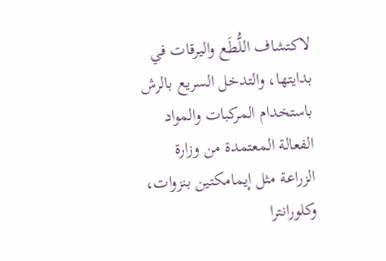لاكتشاف اللُّطَع واليرقات في بدايتها، والتدخل السريع بالرش باستخدام المركبات والمواد الفعالة المعتمدة من وزارة الزراعة مثل إيمامكتين بنزوات، وكلورانترا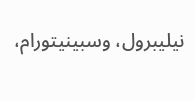نيليبرول، وسبينيتورام،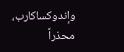وإندوكساكارب، محذراً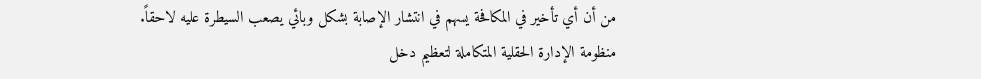من أن أي تأخير في المكافحة يسهم في انتشار الإصابة بشكل وبائي يصعب السيطرة عليه لاحقاً.
منظومة الإدارة الحقلية المتكاملة لتعظيم دخل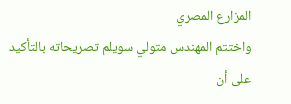المزارع المصري
واختتم المهندس متولي سويلم تصريحاته بالتأكيد على أن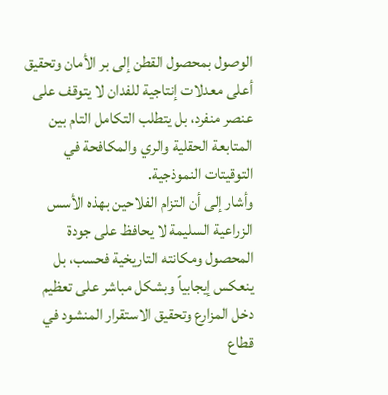الوصول بمحصول القطن إلى بر الأمان وتحقيق أعلى معدلات إنتاجية للفدان لا يتوقف على عنصر منفرد، بل يتطلب التكامل التام بين المتابعة الحقلية والري والمكافحة في التوقيتات النموذجية.
وأشار إلى أن التزام الفلاحين بهذه الأسس الزراعية السليمة لا يحافظ على جودة المحصول ومكانته التاريخية فحسب، بل ينعكس إيجابياً وبشكل مباشر على تعظيم دخل المزارع وتحقيق الاستقرار المنشود في قطاع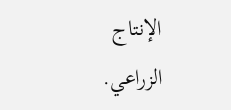الإنتاج الزراعي.